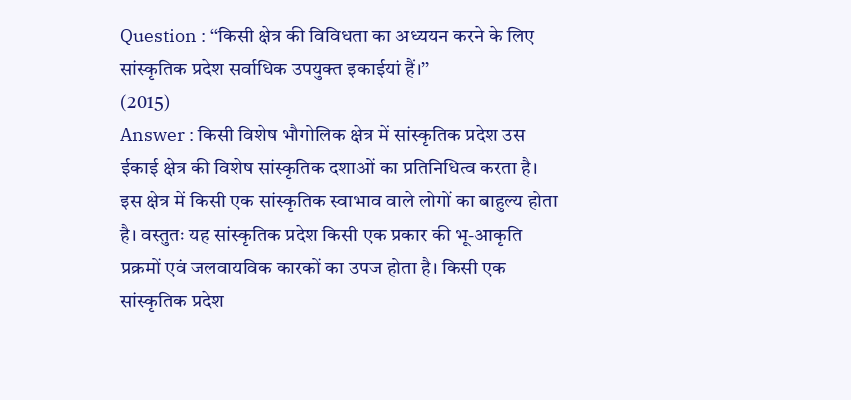Question : ‘‘किसी क्षेत्र की विविधता का अध्ययन करने के लिए सांस्कृतिक प्रदेश सर्वाधिक उपयुक्त इकाईयां हैं।’’
(2015)
Answer : किसी विशेष भौगोलिक क्षेत्र में सांस्कृतिक प्रदेश उस ईकाई क्षेत्र की विशेष सांस्कृतिक दशाओं का प्रतिनिधित्व करता है। इस क्षेत्र में किसी एक सांस्कृतिक स्वाभाव वाले लोगों का बाहुल्य होता है। वस्तुतः यह सांस्कृतिक प्रदेश किसी एक प्रकार की भू-आकृति प्रक्रमों एवं जलवायविक कारकों का उपज होता है। किसी एक सांस्कृतिक प्रदेश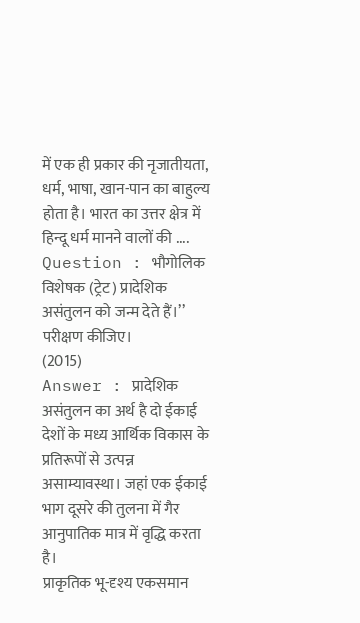में एक ही प्रकार की नृजातीयता, धर्म, भाषा, खान-पान का बाहुल्य होता है। भारत का उत्तर क्षेत्र में हिन्दू धर्म मानने वालों की ....
Question : भौगोलिक विशेषक (ट्रेट) प्रादेशिक असंतुलन को जन्म देते हैं।’’ परीक्षण कीजिए।
(2015)
Answer : प्रादेशिक असंतुलन का अर्थ है दो ईकाई देशों के मध्य आर्थिक विकास के प्रतिरूपों से उत्पन्न असाम्यावस्था। जहां एक ईकाई भाग दूसरे की तुलना में गैर आनुपातिक मात्र में वृद्धि करता है।
प्राकृतिक भू-दृश्य एकसमान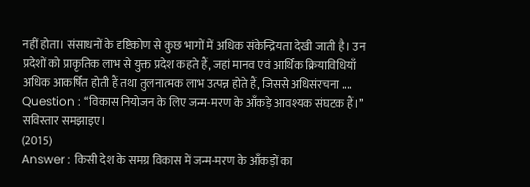नहीं होता। संसाधनों के दृष्टिकोण से कुछ भागों में अधिक संकेन्द्रियता देखी जाती है। उन प्रदेशों को प्राकृतिक लाभ से युक्त प्रदेश कहते हैं, जहां मानव एवं आर्थिक क्रियाविधियाँ अधिक आकर्षित होती हैं तथा तुलनात्मक लाभ उत्पन्न होते हैं, जिससे अधिसंरचना ....
Question : ‘‘विकास नियोजन के लिए जन्म-मरण के आँकड़े आवश्यक संघटक हैं।’’ सविस्तार समझाइए।
(2015)
Answer : किसी देश के समग्र विकास में जन्म-मरण के आँकड़ों का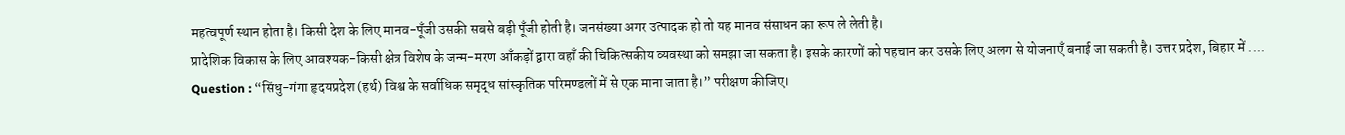महत्वपूर्ण स्थान होता है। किसी देश के लिए मानव-पूँजी उसकी सबसे बड़ी पूँजी होती है। जनसंख्या अगर उत्पादक हो तो यह मानव संसाधन का रूप ले लेती है।
प्रादेशिक विकास के लिए आवश्यक-किसी क्षेत्र विशेष के जन्म-मरण आँकड़ों द्वारा वहाँ की चिकित्सकीय व्यवस्था को समझा जा सकता है। इसके कारणों को पहचान कर उसके लिए अलग से योजनाएँ बनाई जा सकती है। उत्तर प्रदेश, बिहार में ....
Question : “सिंधु-गंगा हृदयप्रदेश (हर्थ) विश्व के सर्वाधिक समृद्ध सांस्कृतिक परिमण्डलों में से एक माना जाता है।” परीक्षण कीजिए।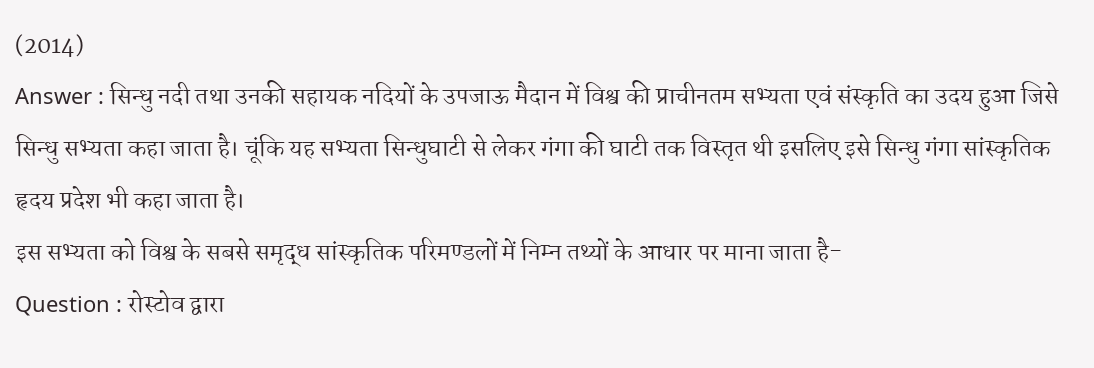(2014)
Answer : सिन्धु नदी तथा उनकी सहायक नदियों के उपजाऊ मैदान में विश्व की प्राचीनतम सभ्यता एवं संस्कृति का उदय हुआ जिसे सिन्धु सभ्यता कहा जाता है। चूंकि यह सभ्यता सिन्धुघाटी से लेकर गंगा की घाटी तक विस्तृत थी इसलिए इसे सिन्धु गंगा सांस्कृतिक हृदय प्रदेश भी कहा जाता है।
इस सभ्यता को विश्व के सबसे समृद्ध सांस्कृतिक परिमण्डलों में निम्न तथ्यों के आधार पर माना जाता है-
Question : रोस्टोव द्वारा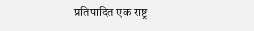प्रतिपादित एक राष्ट्र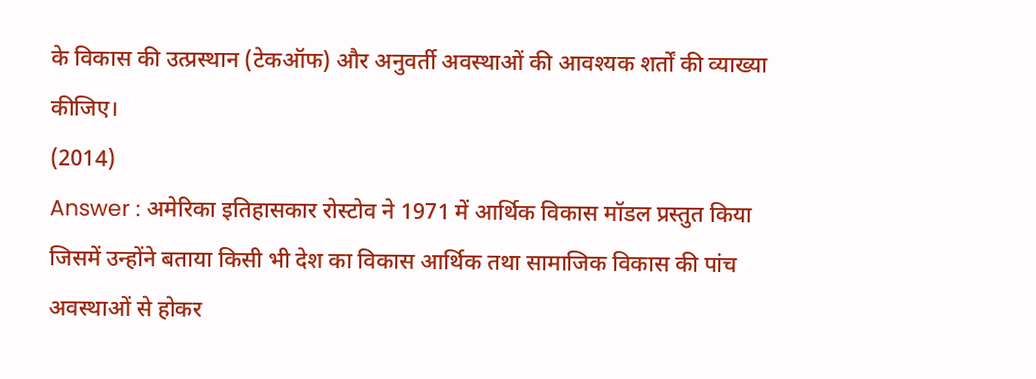के विकास की उत्प्रस्थान (टेकऑफ) और अनुवर्ती अवस्थाओं की आवश्यक शर्तों की व्याख्या कीजिए।
(2014)
Answer : अमेरिका इतिहासकार रोस्टोव ने 1971 में आर्थिक विकास मॉडल प्रस्तुत किया जिसमें उन्होंने बताया किसी भी देश का विकास आर्थिक तथा सामाजिक विकास की पांच अवस्थाओं से होकर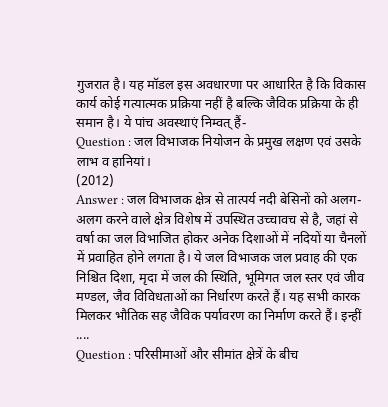गुजरात है। यह मॉडल इस अवधारणा पर आधारित है कि विकास कार्य कोई गत्यात्मक प्रक्रिया नहीं है बल्कि जैविक प्रक्रिया के ही समान है। ये पांच अवस्थाएं निम्वत् हैं-
Question : जल विभाजक नियोजन के प्रमुख लक्षण एवं उसके लाभ व हानियां।
(2012)
Answer : जल विभाजक क्षेत्र से तात्पर्य नदी बेसिनों को अलग-अलग करने वाले क्षेत्र विशेष में उपस्थित उच्चावच से है, जहां से वर्षा का जल विभाजित होकर अनेक दिशाओं में नदियों या चैनलों में प्रवाहित होने लगता है। ये जल विभाजक जल प्रवाह की एक निश्चित दिशा, मृदा में जल की स्थिति, भूमिगत जल स्तर एवं जीव मण्डल, जैव विविधताओं का निर्धारण करते हैं। यह सभी कारक मिलकर भौतिक सह जैविक पर्यावरण का निर्माण करते हैं। इन्हीं ....
Question : परिसीमाओं और सीमांत क्षेत्रें के बीच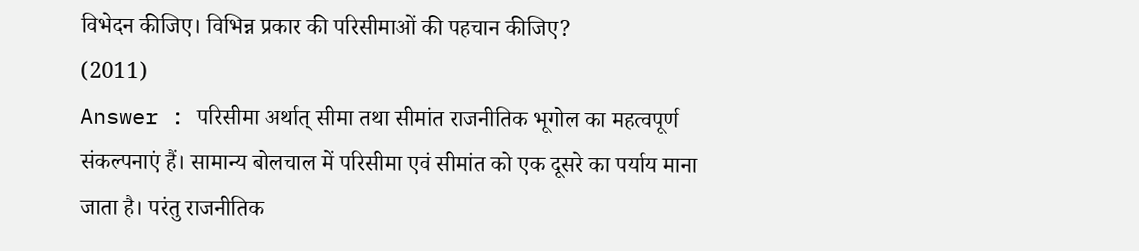विभेदन कीजिए। विभिन्न प्रकार की परिसीमाओं की पहचान कीजिए?
(2011)
Answer : परिसीमा अर्थात् सीमा तथा सीमांत राजनीतिक भूगोल का महत्वपूर्ण संकल्पनाएं हैं। सामान्य बोलचाल में परिसीमा एवं सीमांत को एक दूसरे का पर्याय माना जाता है। परंतु राजनीतिक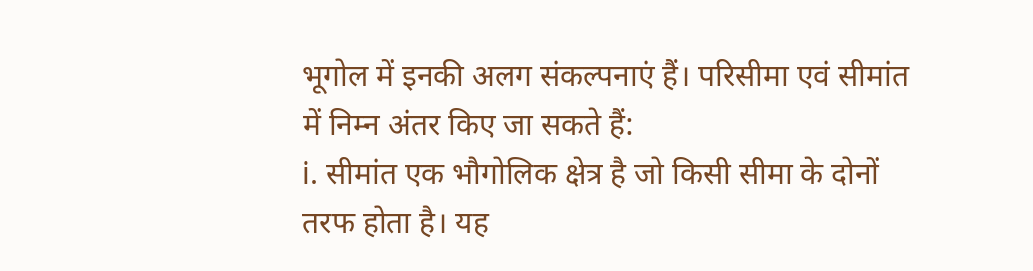भूगोल में इनकी अलग संकल्पनाएं हैं। परिसीमा एवं सीमांत में निम्न अंतर किए जा सकते हैं:
i. सीमांत एक भौगोलिक क्षेत्र है जो किसी सीमा के दोनों तरफ होता है। यह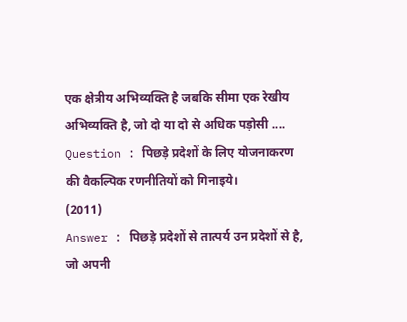एक क्षेत्रीय अभिव्यक्ति है जबकि सीमा एक रेखीय अभिव्यक्ति है, जो दो या दो से अधिक पड़ोसी ....
Question : पिछड़े प्रदेशों के लिए योजनाकरण की वैकल्पिक रणनीतियों को गिनाइये।
(2011)
Answer : पिछड़े प्रदेशों से तात्पर्य उन प्रदेशों से है, जो अपनी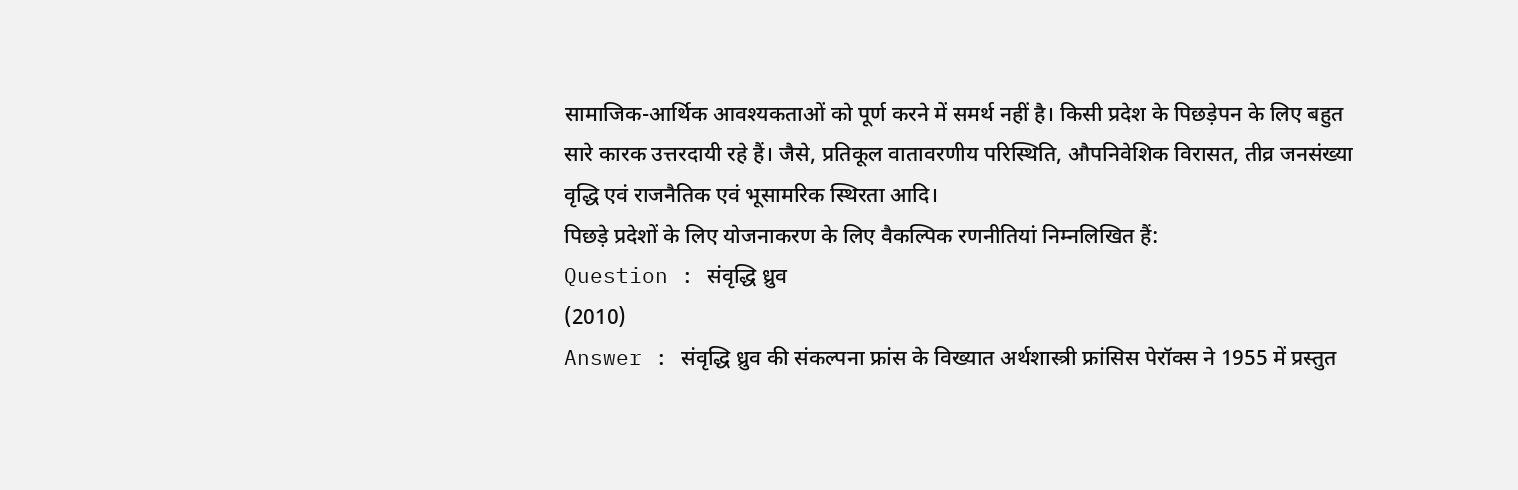सामाजिक-आर्थिक आवश्यकताओं को पूर्ण करने में समर्थ नहीं है। किसी प्रदेश के पिछड़ेपन के लिए बहुत सारे कारक उत्तरदायी रहे हैं। जैसे, प्रतिकूल वातावरणीय परिस्थिति, औपनिवेशिक विरासत, तीव्र जनसंख्या वृद्धि एवं राजनैतिक एवं भूसामरिक स्थिरता आदि।
पिछड़े प्रदेशों के लिए योजनाकरण के लिए वैकल्पिक रणनीतियां निम्नलिखित हैं:
Question : संवृद्धि ध्रुव
(2010)
Answer : संवृद्धि ध्रुव की संकल्पना फ्रांस के विख्यात अर्थशास्त्री फ्रांसिस पेरॉक्स ने 1955 में प्रस्तुत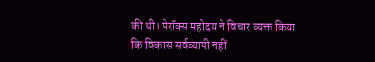की थी। पेरॉक्स महोदय ने विचार व्यक्त किया कि विकास सर्वव्यापी नहीं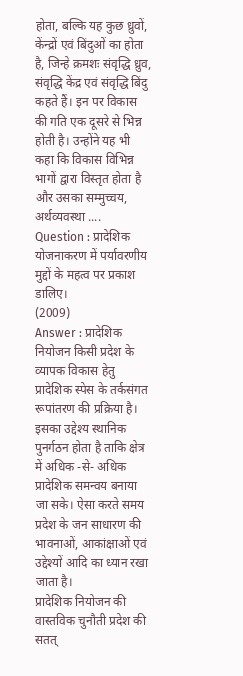होता, बल्कि यह कुछ ध्रुवों, केंन्द्रों एवं बिंदुओं का होता है, जिन्हे क्रमशः संवृद्धि ध्रुव, संवृद्धि केंद्र एवं संवृद्धि बिंदु कहते हैं। इन पर विकास की गति एक दूसरे से भिन्न होती है। उन्होंने यह भी कहा कि विकास विभिन्न भागों द्वारा विस्तृत होता है और उसका सम्मुच्चय, अर्थव्यवस्था ....
Question : प्रादेशिक योजनाकरण में पर्यावरणीय मुद्दों के महत्व पर प्रकाश डालिए।
(2009)
Answer : प्रादेशिक नियोजन किसी प्रदेश के व्यापक विकास हेतु प्रादेशिक स्पेस के तर्कसंगत रूपांतरण की प्रक्रिया है। इसका उद्देश्य स्थानिक पुनर्गठन होता है ताकि क्षेत्र में अधिक -से- अधिक प्रादेशिक समन्वय बनाया जा सके। ऐसा करते समय प्रदेश के जन साधारण की भावनाओं, आकांक्षाओं एवं उद्देश्यों आदि का ध्यान रखा जाता है।
प्रादेशिक नियोजन की वास्तविक चुनौती प्रदेश की सतत्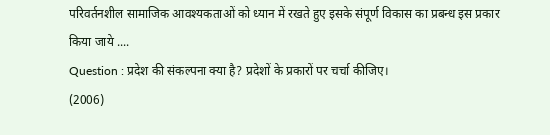परिवर्तनशील सामाजिक आवश्यकताओं को ध्यान में रखते हुए इसके संपूर्ण विकास का प्रबन्ध इस प्रकार किया जाये ....
Question : प्रदेश की संकल्पना क्या है? प्रदेशों के प्रकारों पर चर्चा कीजिए।
(2006)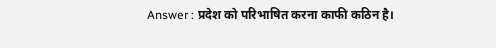Answer : प्रदेश को परिभाषित करना काफी कठिन है।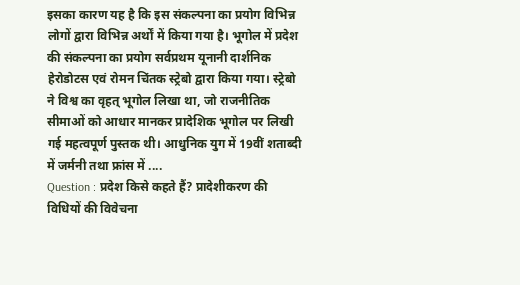इसका कारण यह है कि इस संकल्पना का प्रयोग विभिन्न लोगों द्वारा विभिन्न अर्थों में किया गया है। भूगोल में प्रदेश की संकल्पना का प्रयोग सर्वप्रथम यूनानी दार्शनिक हेरोडोटस एवं रोमन चिंतक स्ट्रेबो द्वारा किया गया। स्ट्रेबो ने विश्व का वृहत् भूगोल लिखा था, जो राजनीतिक सीमाओं को आधार मानकर प्रादेशिक भूगोल पर लिखी गई महत्वपूर्ण पुस्तक थी। आधुनिक युग में 19वीं शताब्दी में जर्मनी तथा फ्रांस में ....
Question : प्रदेश किसे कहते हैं? प्रादेशीकरण की विधियों की विवेचना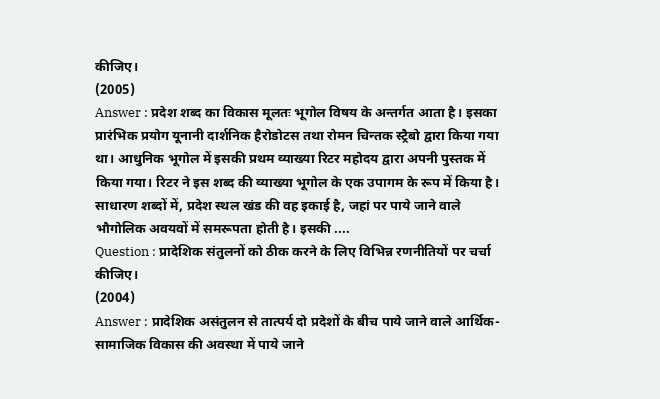कीजिए।
(2005)
Answer : प्रदेश शब्द का विकास मूलतः भूगोल विषय के अन्तर्गत आता है। इसका प्रारंभिक प्रयोग यूनानी दार्शनिक हैरोडोटस तथा रोमन चिन्तक स्ट्रैबो द्वारा किया गया था। आधुनिक भूगोल में इसकी प्रथम व्याख्या रिटर महोदय द्वारा अपनी पुस्तक में किया गया। रिटर ने इस शब्द की व्याख्या भूगोल के एक उपागम के रूप में किया है।
साधारण शब्दों में, प्रदेश स्थल खंड की वह इकाई है, जहां पर पाये जाने वाले भौगोलिक अवयवों में समरूपता होती है। इसकी ....
Question : प्रादेशिक संतुलनों को ठीक करने के लिए विभिन्न रणनीतियों पर चर्चा कीजिए।
(2004)
Answer : प्रादेशिक असंतुलन से तात्पर्य दो प्रदेशों के बीच पाये जाने वाले आर्थिक-सामाजिक विकास की अवस्था में पाये जाने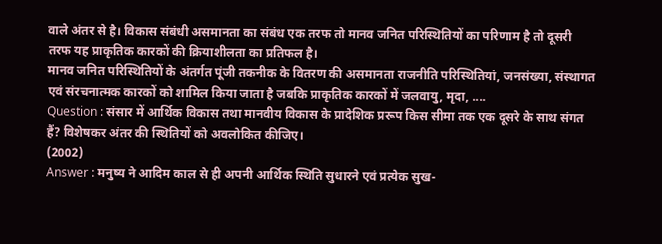वाले अंतर से है। विकास संबंधी असमानता का संबंध एक तरफ तो मानव जनित परिस्थितियों का परिणाम है तो दूसरी तरफ यह प्राकृतिक कारकों की क्रियाशीलता का प्रतिफल है।
मानव जनित परिस्थितियों के अंतर्गत पूंजी तकनीक के वितरण की असमानता राजनीति परिस्थितियां, जनसंख्या, संस्थागत एवं संरचनात्मक कारकों को शामिल किया जाता है जबकि प्राकृतिक कारकों में जलवायु, मृदा, ....
Question : संसार में आर्थिक विकास तथा मानवीय विकास के प्रादेशिक प्ररूप किस सीमा तक एक दूसरे के साथ संगत हैं? विशेषकर अंतर की स्थितियों को अवलोकित कीजिए।
(2002)
Answer : मनुष्य ने आदिम काल से ही अपनी आर्थिक स्थिति सुधारने एवं प्रत्येक सुख-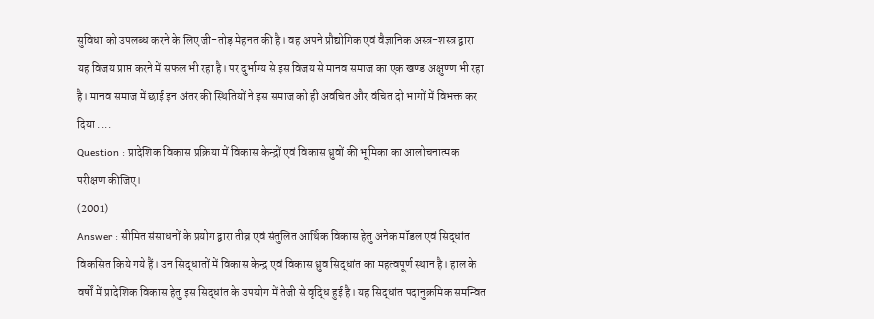सुविधा को उपलब्ध करने के लिए जी-तोड़ मेहनत की है। वह अपने प्रौद्योगिक एवं वैज्ञानिक अस्त्र-शस्त्र द्वारा यह विजय प्राप्त करने में सफल भी रहा है। पर दुर्भाग्य से इस विजय से मानव समाज का एक खण्ड अक्षुण्ण भी रहा है। मानव समाज में छाई इन अंतर की स्थितियों ने इस समाज को ही अवंचित और वंचित दो भागों में विभक्त कर दिया ....
Question : प्रादेशिक विकास प्रक्रिया में विकास केन्द्रों एवं विकास ध्रुवों की भूमिका का आलोचनात्मक परीक्षण कीजिए।
(2001)
Answer : सीमित संसाधनों के प्रयोग द्वारा तीव्र एवं संतुलित आर्थिक विकास हेतु अनेक मॉडल एवं सिद्धांत विकसित किये गये हैं। उन सिद्धातों में विकास केन्द्र एवं विकास ध्रुव सिद्धांत का महत्वपूर्ण स्थान है। हाल के वर्षों में प्रादेशिक विकास हेतु इस सिद्धांत के उपयोग में तेजी से वृद्धि हुई है। यह सिद्धांत पदानुक्रमिक समन्वित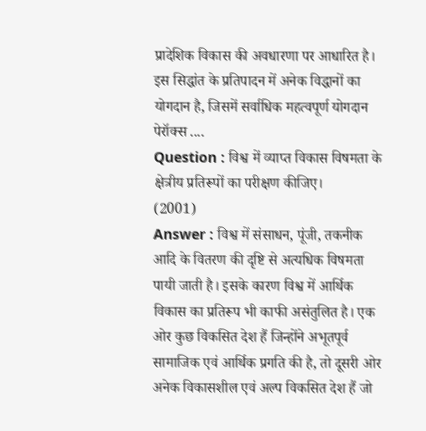प्रादेशिक विकास की अवधारणा पर आधारित है। इस सिद्धांत के प्रतिपादन में अनेक विद्धानों का योगदान है, जिसमें सर्वाधिक महत्वपूर्ण योगदान पेरॉक्स ....
Question : विश्व में व्याप्त विकास विषमता के क्षेत्रीय प्रतिरूपों का परीक्षण कीजिए।
(2001)
Answer : विश्व में संसाधन, पूंजी, तकनीक आदि के वितरण की दृष्टि से अत्यधिक विषमता पायी जाती है। इसके कारण विश्व में आर्थिक विकास का प्रतिरूप भी काफी असंतुलित है। एक ओर कुछ विकसित देश हैं जिन्होंने अभूतपूर्व सामाजिक एवं आर्थिक प्रगति की है, तो दूसरी ओर अनेक विकासशील एवं अल्प विकसित देश हैं जो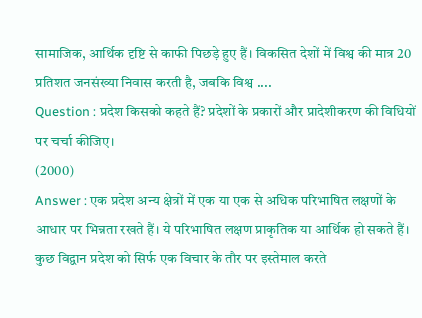सामाजिक, आर्थिक दृष्टि से काफी पिछड़े हुए हैं। विकसित देशों में विश्व की मात्र 20 प्रतिशत जनसंख्या निवास करती है, जबकि विश्व ....
Question : प्रदेश किसको कहते हैं? प्रदेशों के प्रकारों और प्रादेशीकरण की विधियों पर चर्चा कीजिए।
(2000)
Answer : एक प्रदेश अन्य क्षेत्रों में एक या एक से अधिक परिभाषित लक्षणों के आधार पर भिन्नता रखते हैं। ये परिभाषित लक्षण प्राकृतिक या आर्थिक हो सकते हैं। कुछ विद्वान प्रदेश को सिर्फ एक विचार के तौर पर इस्तेमाल करते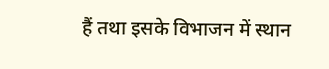हैं तथा इसके विभाजन में स्थान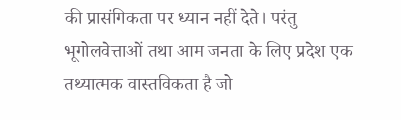की प्रासंगिकता पर ध्यान नहीं देते। परंतु भूगोलवेत्ताओं तथा आम जनता के लिए प्रदेश एक तथ्यात्मक वास्तविकता है जो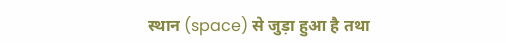स्थान (space) से जुड़ा हुआ है तथा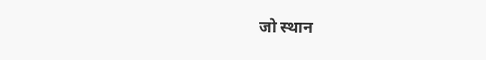जो स्थान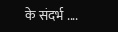के संदर्भ ....